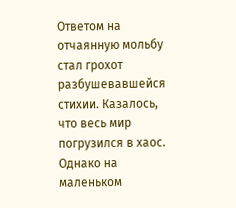Ответом на отчаянную мольбу стал грохот разбушевавшейся стихии. Казалось, что весь мир погрузился в хаос. Однако на маленьком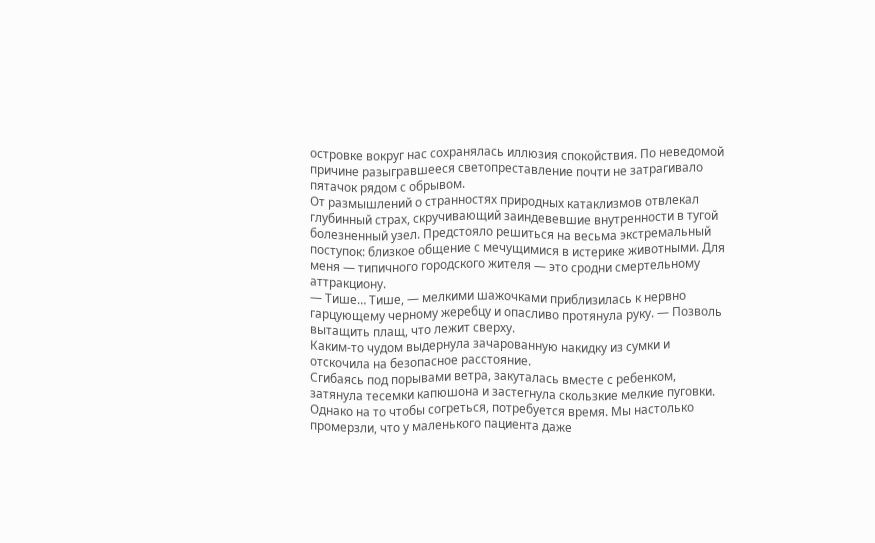островке вокруг нас сохранялась иллюзия спокойствия. По неведомой причине разыгравшееся светопреставление почти не затрагивало пятачок рядом с обрывом.
От размышлений о странностях природных катаклизмов отвлекал глубинный страх, скручивающий заиндевевшие внутренности в тугой болезненный узел. Предстояло решиться на весьма экстремальный поступок: близкое общение с мечущимися в истерике животными. Для меня — типичного городского жителя — это сродни смертельному аттракциону.
— Тише… Тише, — мелкими шажочками приблизилась к нервно гарцующему черному жеребцу и опасливо протянула руку. — Позволь вытащить плащ, что лежит сверху.
Каким-то чудом выдернула зачарованную накидку из сумки и отскочила на безопасное расстояние.
Сгибаясь под порывами ветра, закуталась вместе с ребенком, затянула тесемки капюшона и застегнула скользкие мелкие пуговки. Однако на то чтобы согреться, потребуется время. Мы настолько промерзли, что у маленького пациента даже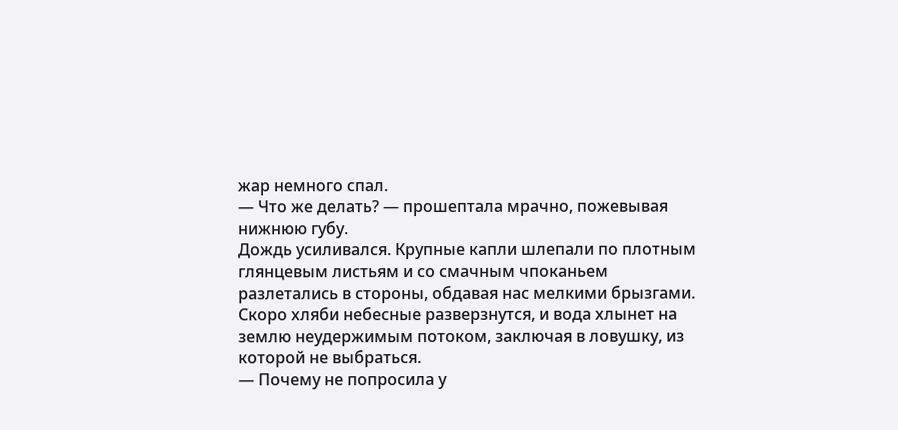жар немного спал.
— Что же делать? — прошептала мрачно, пожевывая нижнюю губу.
Дождь усиливался. Крупные капли шлепали по плотным глянцевым листьям и со смачным чпоканьем разлетались в стороны, обдавая нас мелкими брызгами. Скоро хляби небесные разверзнутся, и вода хлынет на землю неудержимым потоком, заключая в ловушку, из которой не выбраться.
— Почему не попросила у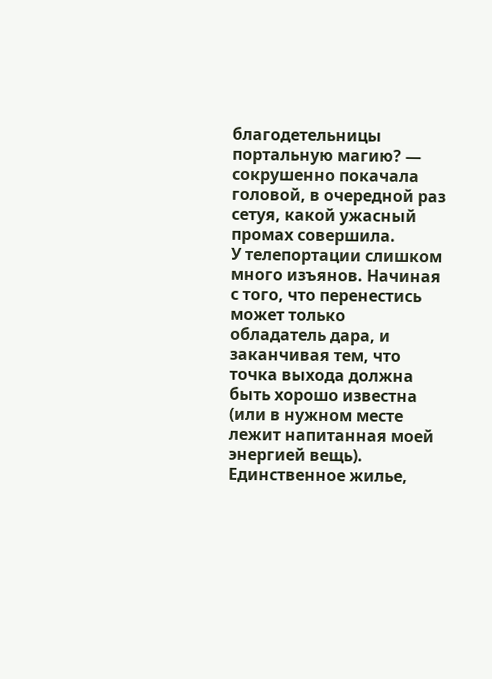благодетельницы портальную магию? — сокрушенно покачала головой, в очередной раз сетуя, какой ужасный промах совершила.
У телепортации слишком много изъянов. Начиная с того, что перенестись может только обладатель дара, и заканчивая тем, что точка выхода должна быть хорошо известна (или в нужном месте лежит напитанная моей энергией вещь).
Единственное жилье,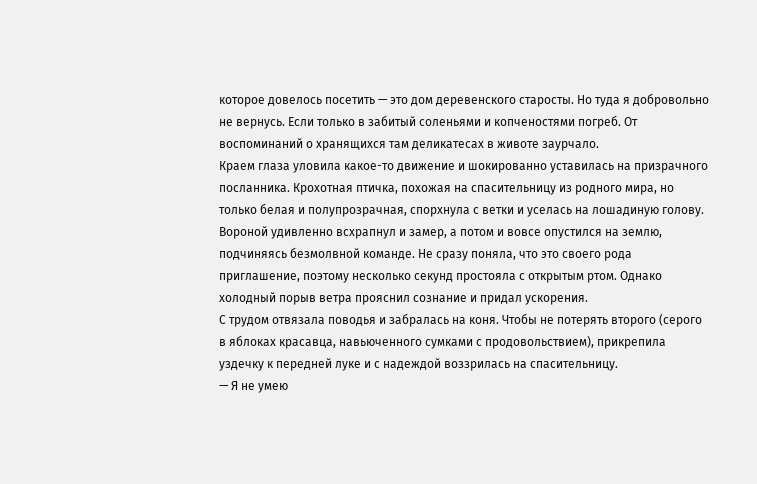которое довелось посетить — это дом деревенского старосты. Но туда я добровольно не вернусь. Если только в забитый соленьями и копченостями погреб. От воспоминаний о хранящихся там деликатесах в животе заурчало.
Краем глаза уловила какое-то движение и шокированно уставилась на призрачного посланника. Крохотная птичка, похожая на спасительницу из родного мира, но только белая и полупрозрачная, спорхнула с ветки и уселась на лошадиную голову.
Вороной удивленно всхрапнул и замер, а потом и вовсе опустился на землю, подчиняясь безмолвной команде. Не сразу поняла, что это своего рода приглашение, поэтому несколько секунд простояла с открытым ртом. Однако холодный порыв ветра прояснил сознание и придал ускорения.
С трудом отвязала поводья и забралась на коня. Чтобы не потерять второго (серого в яблоках красавца, навьюченного сумками с продовольствием), прикрепила уздечку к передней луке и с надеждой воззрилась на спасительницу.
— Я не умею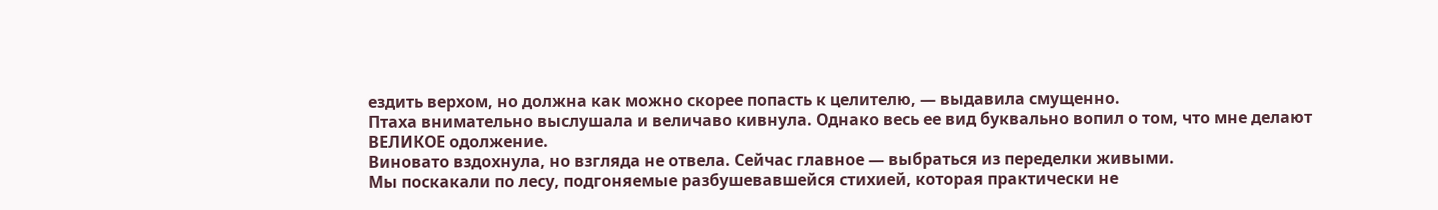ездить верхом, но должна как можно скорее попасть к целителю, — выдавила смущенно.
Птаха внимательно выслушала и величаво кивнула. Однако весь ее вид буквально вопил о том, что мне делают ВЕЛИКОЕ одолжение.
Виновато вздохнула, но взгляда не отвела. Сейчас главное — выбраться из переделки живыми.
Мы поскакали по лесу, подгоняемые разбушевавшейся стихией, которая практически не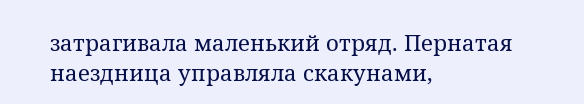затрагивала маленький отряд. Пернатая наездница управляла скакунами,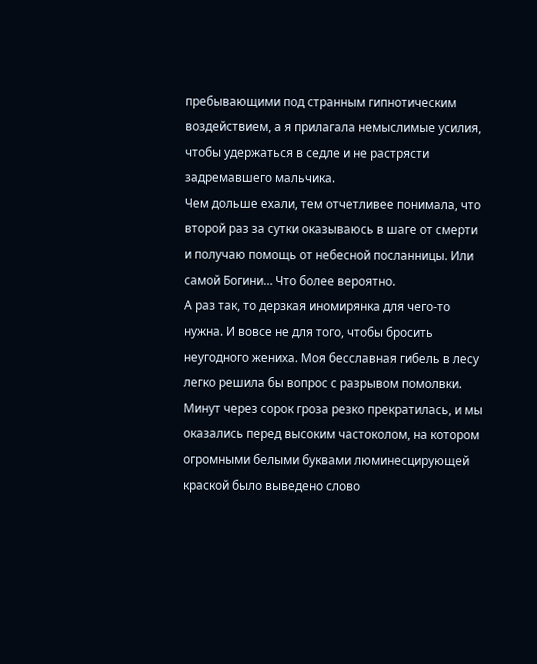пребывающими под странным гипнотическим воздействием, а я прилагала немыслимые усилия, чтобы удержаться в седле и не растрясти задремавшего мальчика.
Чем дольше ехали, тем отчетливее понимала, что второй раз за сутки оказываюсь в шаге от смерти и получаю помощь от небесной посланницы. Или самой Богини… Что более вероятно.
А раз так, то дерзкая иномирянка для чего-то нужна. И вовсе не для того, чтобы бросить неугодного жениха. Моя бесславная гибель в лесу легко решила бы вопрос с разрывом помолвки.
Минут через сорок гроза резко прекратилась, и мы оказались перед высоким частоколом, на котором огромными белыми буквами люминесцирующей краской было выведено слово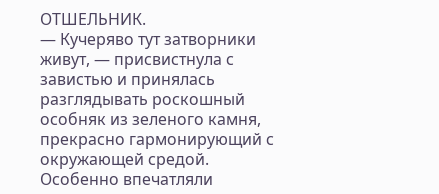ОТШЕЛЬНИК.
— Кучеряво тут затворники живут, — присвистнула с завистью и принялась разглядывать роскошный особняк из зеленого камня, прекрасно гармонирующий с окружающей средой. Особенно впечатляли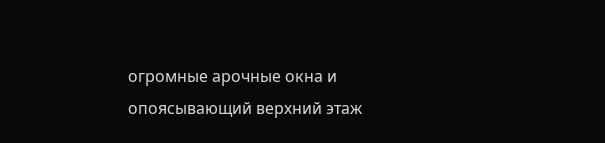огромные арочные окна и опоясывающий верхний этаж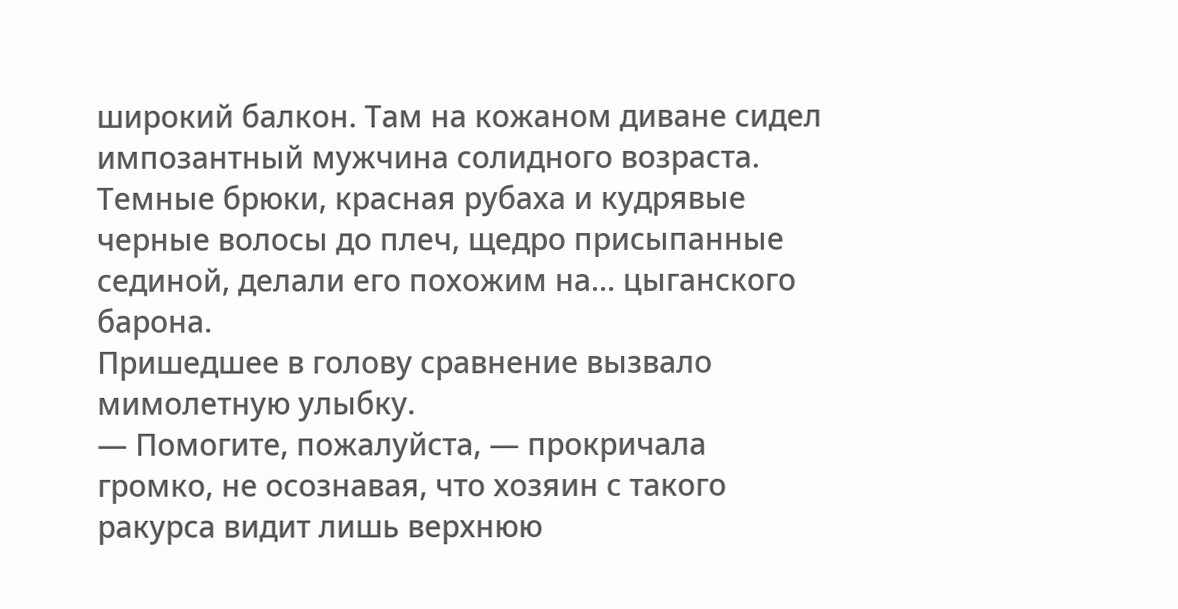широкий балкон. Там на кожаном диване сидел импозантный мужчина солидного возраста. Темные брюки, красная рубаха и кудрявые черные волосы до плеч, щедро присыпанные сединой, делали его похожим на… цыганского барона.
Пришедшее в голову сравнение вызвало мимолетную улыбку.
— Помогите, пожалуйста, — прокричала громко, не осознавая, что хозяин с такого ракурса видит лишь верхнюю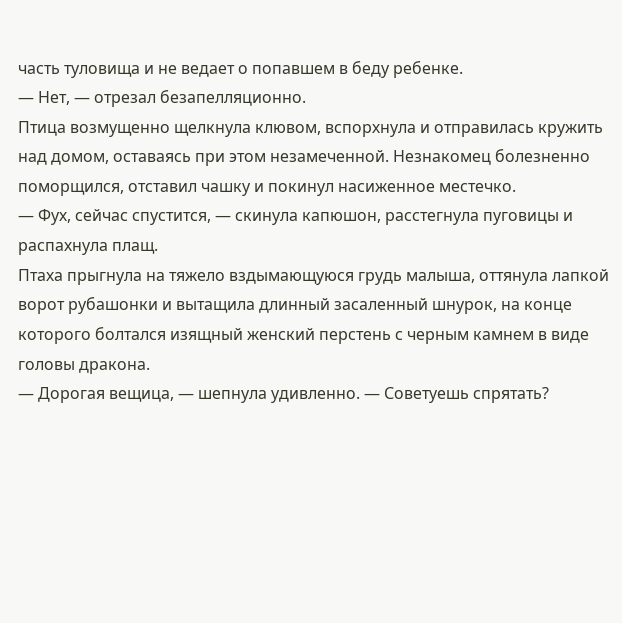часть туловища и не ведает о попавшем в беду ребенке.
— Нет, — отрезал безапелляционно.
Птица возмущенно щелкнула клювом, вспорхнула и отправилась кружить над домом, оставаясь при этом незамеченной. Незнакомец болезненно поморщился, отставил чашку и покинул насиженное местечко.
— Фух, сейчас спустится, — скинула капюшон, расстегнула пуговицы и распахнула плащ.
Птаха прыгнула на тяжело вздымающуюся грудь малыша, оттянула лапкой ворот рубашонки и вытащила длинный засаленный шнурок, на конце которого болтался изящный женский перстень с черным камнем в виде головы дракона.
— Дорогая вещица, — шепнула удивленно. — Советуешь спрятать?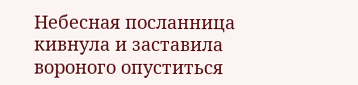Небесная посланница кивнула и заставила вороного опуститься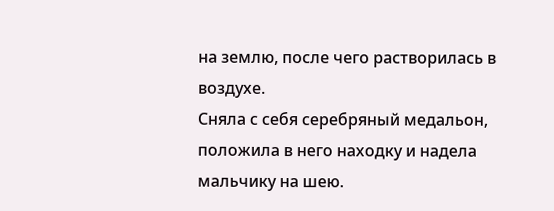на землю, после чего растворилась в воздухе.
Сняла с себя серебряный медальон, положила в него находку и надела мальчику на шею.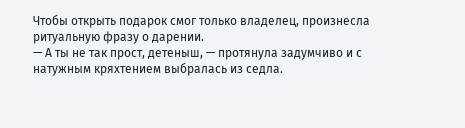Чтобы открыть подарок смог только владелец, произнесла ритуальную фразу о дарении.
— А ты не так прост, детеныш, — протянула задумчиво и с натужным кряхтением выбралась из седла.